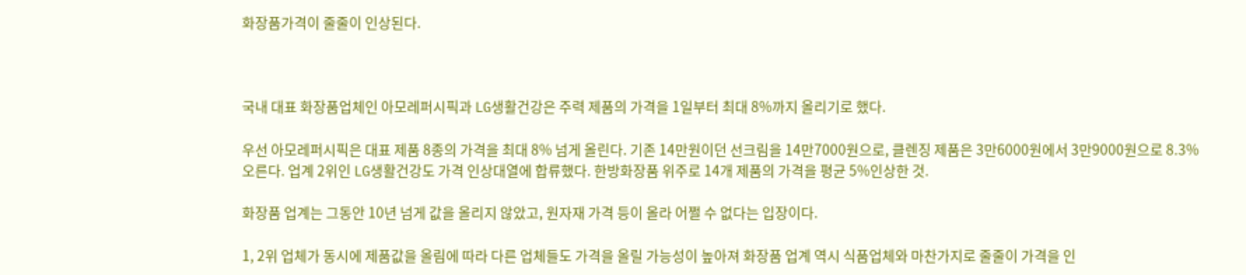화장품가격이 줄줄이 인상된다.



국내 대표 화장품업체인 아모레퍼시픽과 LG생활건강은 주력 제품의 가격을 1일부터 최대 8%까지 올리기로 했다.

우선 아모레퍼시픽은 대표 제품 8종의 가격을 최대 8% 넘게 올린다. 기존 14만원이던 선크림을 14만7000원으로, 클렌징 제품은 3만6000원에서 3만9000원으로 8.3%오른다. 업계 2위인 LG생활건강도 가격 인상대열에 합류했다. 한방화장품 위주로 14개 제품의 가격을 평균 5%인상한 것.

화장품 업계는 그동안 10년 넘게 값을 올리지 않았고, 원자재 가격 등이 올라 어쩔 수 없다는 입장이다.

1, 2위 업체가 동시에 제품값을 올림에 따라 다른 업체들도 가격을 올릴 가능성이 높아져 화장품 업계 역시 식품업체와 마찬가지로 줄줄이 가격을 인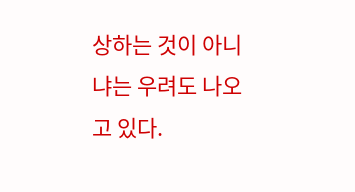상하는 것이 아니냐는 우려도 나오고 있다.